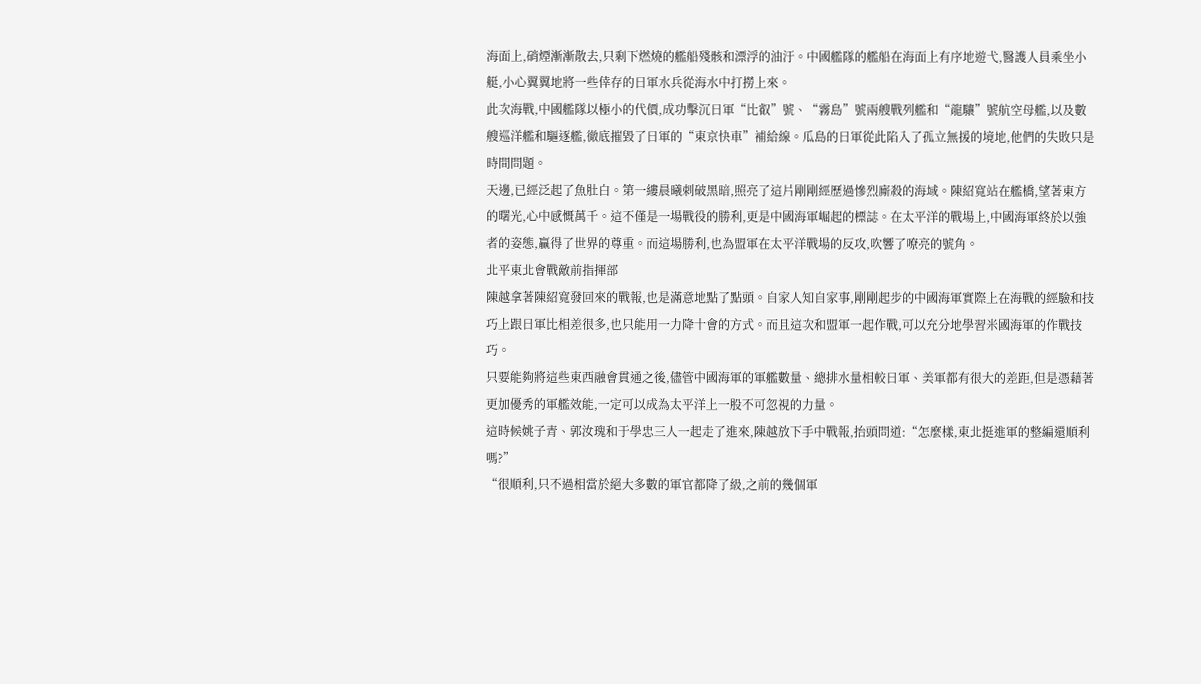海面上,硝煙漸漸散去,只剩下燃燒的艦船殘骸和漂浮的油汙。中國艦隊的艦船在海面上有序地遊弋,醫護人員乘坐小艇,小心翼翼地將一些倖存的日軍水兵從海水中打撈上來。
此次海戰,中國艦隊以極小的代價,成功擊沉日軍“比叡”號、“霧島”號兩艘戰列艦和“龍驤”號航空母艦,以及數艘巡洋艦和驅逐艦,徹底摧毀了日軍的“東京快車”補給線。瓜島的日軍從此陷入了孤立無援的境地,他們的失敗只是時間問題。
天邊,已經泛起了魚肚白。第一縷晨曦刺破黑暗,照亮了這片剛剛經歷過慘烈廝殺的海域。陳紹寬站在艦橋,望著東方的曙光,心中感慨萬千。這不僅是一場戰役的勝利,更是中國海軍崛起的標誌。在太平洋的戰場上,中國海軍終於以強者的姿態,贏得了世界的尊重。而這場勝利,也為盟軍在太平洋戰場的反攻,吹響了嘹亮的號角。
北平東北會戰敵前指揮部
陳越拿著陳紹寬發回來的戰報,也是滿意地點了點頭。自家人知自家事,剛剛起步的中國海軍實際上在海戰的經驗和技巧上跟日軍比相差很多,也只能用一力降十會的方式。而且這次和盟軍一起作戰,可以充分地學習米國海軍的作戰技巧。
只要能夠將這些東西融會貫通之後,儘管中國海軍的軍艦數量、總排水量相較日軍、美軍都有很大的差距,但是憑藉著更加優秀的軍艦效能,一定可以成為太平洋上一股不可忽視的力量。
這時候姚子青、郭汝瑰和于學忠三人一起走了進來,陳越放下手中戰報,抬頭問道:“怎麼樣,東北挺進軍的整編還順利嗎?”
“很順利,只不過相當於絕大多數的軍官都降了級,之前的幾個軍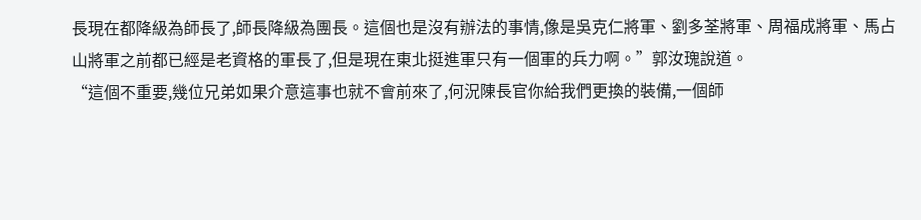長現在都降級為師長了,師長降級為團長。這個也是沒有辦法的事情,像是吳克仁將軍、劉多荃將軍、周福成將軍、馬占山將軍之前都已經是老資格的軍長了,但是現在東北挺進軍只有一個軍的兵力啊。”郭汝瑰說道。
“這個不重要,幾位兄弟如果介意這事也就不會前來了,何況陳長官你給我們更換的裝備,一個師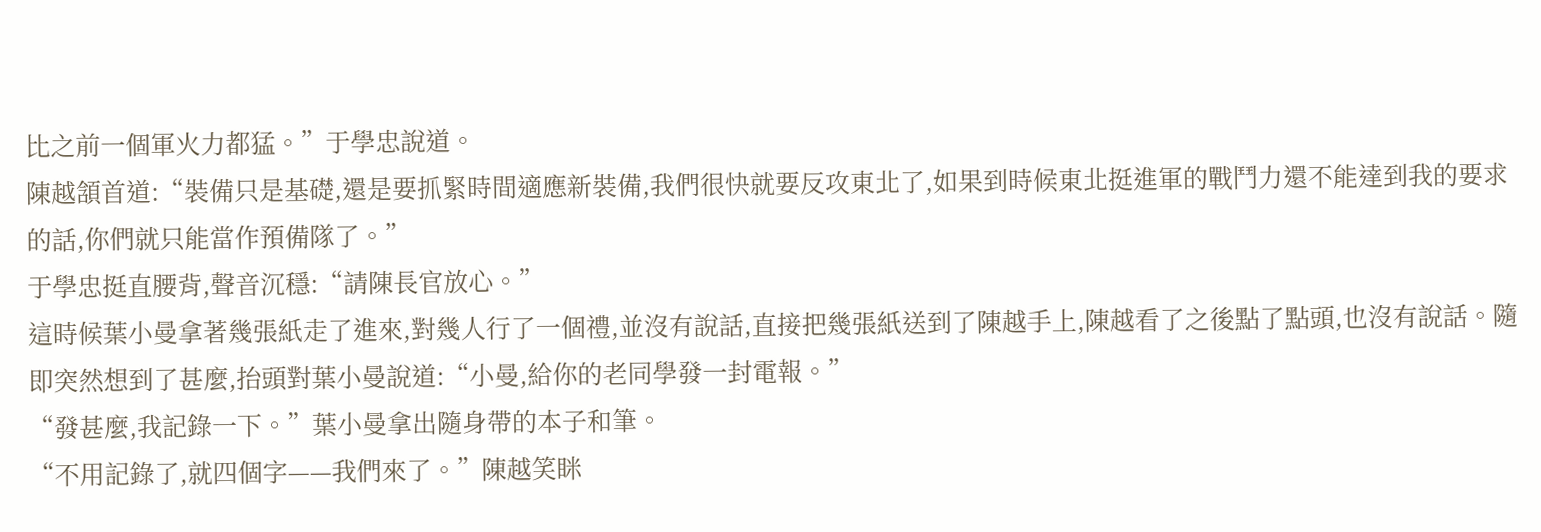比之前一個軍火力都猛。”于學忠說道。
陳越頷首道:“裝備只是基礎,還是要抓緊時間適應新裝備,我們很快就要反攻東北了,如果到時候東北挺進軍的戰鬥力還不能達到我的要求的話,你們就只能當作預備隊了。”
于學忠挺直腰背,聲音沉穩:“請陳長官放心。”
這時候葉小曼拿著幾張紙走了進來,對幾人行了一個禮,並沒有說話,直接把幾張紙送到了陳越手上,陳越看了之後點了點頭,也沒有說話。隨即突然想到了甚麼,抬頭對葉小曼說道:“小曼,給你的老同學發一封電報。”
“發甚麼,我記錄一下。”葉小曼拿出隨身帶的本子和筆。
“不用記錄了,就四個字——我們來了。”陳越笑眯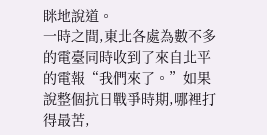眯地說道。
一時之間,東北各處為數不多的電臺同時收到了來自北平的電報“我們來了。”如果說整個抗日戰爭時期,哪裡打得最苦,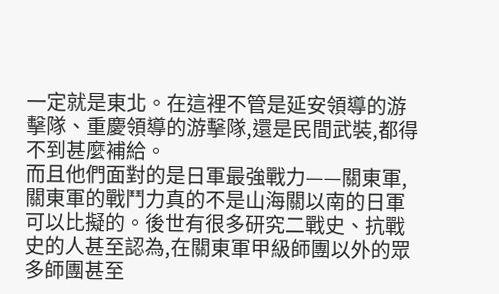一定就是東北。在這裡不管是延安領導的游擊隊、重慶領導的游擊隊,還是民間武裝,都得不到甚麼補給。
而且他們面對的是日軍最強戰力——關東軍,關東軍的戰鬥力真的不是山海關以南的日軍可以比擬的。後世有很多研究二戰史、抗戰史的人甚至認為,在關東軍甲級師團以外的眾多師團甚至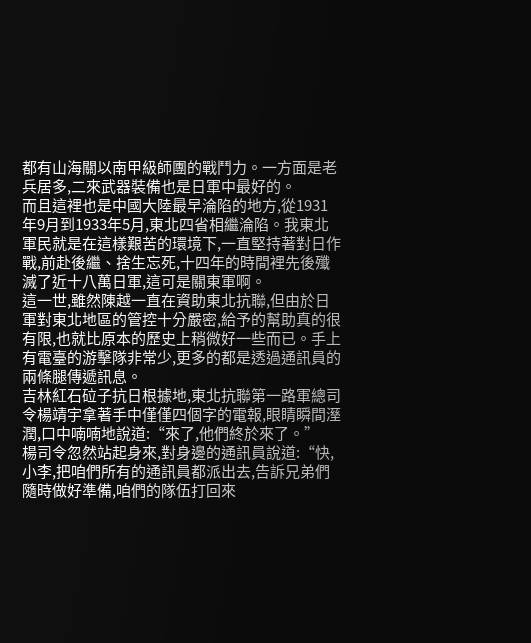都有山海關以南甲級師團的戰鬥力。一方面是老兵居多,二來武器裝備也是日軍中最好的。
而且這裡也是中國大陸最早淪陷的地方,從1931年9月到1933年5月,東北四省相繼淪陷。我東北軍民就是在這樣艱苦的環境下,一直堅持著對日作戰,前赴後繼、捨生忘死,十四年的時間裡先後殲滅了近十八萬日軍,這可是關東軍啊。
這一世,雖然陳越一直在資助東北抗聯,但由於日軍對東北地區的管控十分嚴密,給予的幫助真的很有限,也就比原本的歷史上稍微好一些而已。手上有電臺的游擊隊非常少,更多的都是透過通訊員的兩條腿傳遞訊息。
吉林紅石砬子抗日根據地,東北抗聯第一路軍總司令楊靖宇拿著手中僅僅四個字的電報,眼睛瞬間溼潤,口中喃喃地說道:“來了,他們終於來了。”
楊司令忽然站起身來,對身邊的通訊員說道:“快,小李,把咱們所有的通訊員都派出去,告訴兄弟們隨時做好準備,咱們的隊伍打回來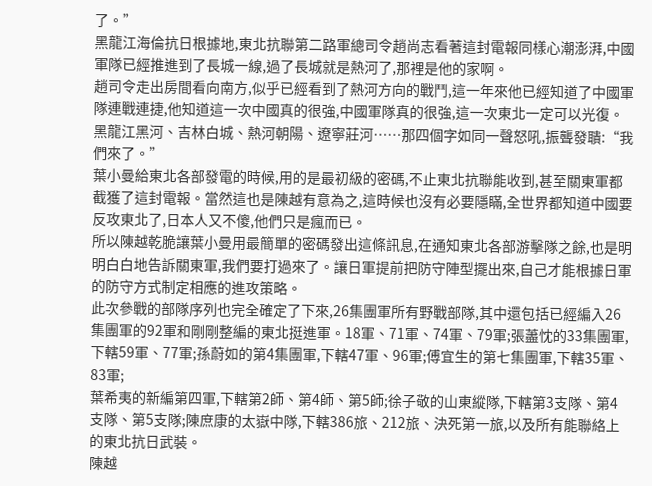了。”
黑龍江海倫抗日根據地,東北抗聯第二路軍總司令趙尚志看著這封電報同樣心潮澎湃,中國軍隊已經推進到了長城一線,過了長城就是熱河了,那裡是他的家啊。
趙司令走出房間看向南方,似乎已經看到了熱河方向的戰鬥,這一年來他已經知道了中國軍隊連戰連捷,他知道這一次中國真的很強,中國軍隊真的很強,這一次東北一定可以光復。
黑龍江黑河、吉林白城、熱河朝陽、遼寧莊河……那四個字如同一聲怒吼,振聾發聵:“我們來了。”
葉小曼給東北各部發電的時候,用的是最初級的密碼,不止東北抗聯能收到,甚至關東軍都截獲了這封電報。當然這也是陳越有意為之,這時候也沒有必要隱瞞,全世界都知道中國要反攻東北了,日本人又不傻,他們只是瘋而已。
所以陳越乾脆讓葉小曼用最簡單的密碼發出這條訊息,在通知東北各部游擊隊之餘,也是明明白白地告訴關東軍,我們要打過來了。讓日軍提前把防守陣型擺出來,自己才能根據日軍的防守方式制定相應的進攻策略。
此次參戰的部隊序列也完全確定了下來,26集團軍所有野戰部隊,其中還包括已經編入26集團軍的92軍和剛剛整編的東北挺進軍。18軍、71軍、74軍、79軍;張藎忱的33集團軍,下轄59軍、77軍;孫蔚如的第4集團軍,下轄47軍、96軍;傅宜生的第七集團軍,下轄35軍、83軍;
葉希夷的新編第四軍,下轄第2師、第4師、第5師;徐子敬的山東縱隊,下轄第3支隊、第4支隊、第5支隊;陳庶康的太嶽中隊,下轄386旅、212旅、決死第一旅,以及所有能聯絡上的東北抗日武裝。
陳越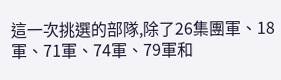這一次挑選的部隊,除了26集團軍、18軍、71軍、74軍、79軍和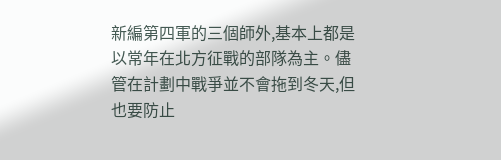新編第四軍的三個師外,基本上都是以常年在北方征戰的部隊為主。儘管在計劃中戰爭並不會拖到冬天,但也要防止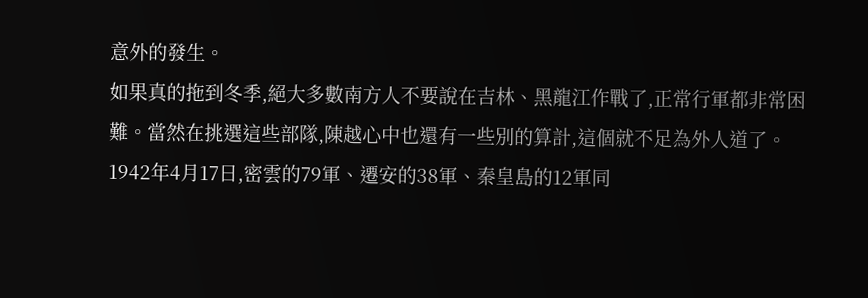意外的發生。
如果真的拖到冬季,絕大多數南方人不要說在吉林、黑龍江作戰了,正常行軍都非常困難。當然在挑選這些部隊,陳越心中也還有一些別的算計,這個就不足為外人道了。
1942年4月17日,密雲的79軍、遷安的38軍、秦皇島的12軍同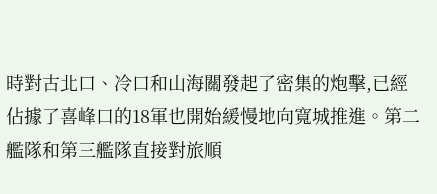時對古北口、冷口和山海關發起了密集的炮擊,已經佔據了喜峰口的18軍也開始緩慢地向寬城推進。第二艦隊和第三艦隊直接對旅順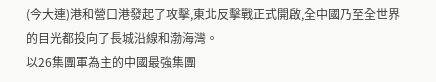(今大連)港和營口港發起了攻擊,東北反擊戰正式開啟,全中國乃至全世界的目光都投向了長城沿線和渤海灣。
以26集團軍為主的中國最強集團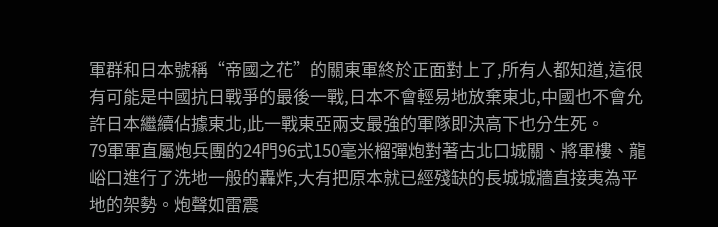軍群和日本號稱“帝國之花”的關東軍終於正面對上了,所有人都知道,這很有可能是中國抗日戰爭的最後一戰,日本不會輕易地放棄東北,中國也不會允許日本繼續佔據東北,此一戰東亞兩支最強的軍隊即決高下也分生死。
79軍軍直屬炮兵團的24門96式150毫米榴彈炮對著古北口城關、將軍樓、龍峪口進行了洗地一般的轟炸,大有把原本就已經殘缺的長城城牆直接夷為平地的架勢。炮聲如雷震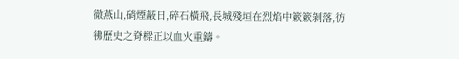徹燕山,硝煙蔽日,碎石橫飛,長城殘垣在烈焰中簌簌剝落,彷彿歷史之脊樑正以血火重鑄。